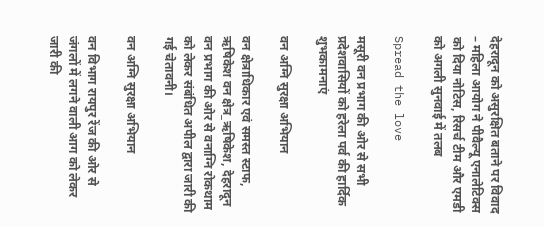देहरादून को असुरक्षित बताने पर विवाद – महिला आयोग ने पीवैल्यू एनालेटिक्स को दिया नोटिस, रिसर्च टीम और एमडी को अगली सुनवाई में तलब

Spread the love

मसूरी वन प्रभाग की ओर से सभी प्रदेशवासियों को हरेला पर्व की हार्दिक शुभकामनाएं

वन अग्नि सुरक्षा अभियान

वन क्षेत्राधिकार एवं समस्त स्टाफ, ऋषिकेश वन क्षेत्र_ऋषिकेश, देहरादून वन प्रभाग की ओर से वनाग्नि रोकथाम को लेकर संबंधित अपील द्वारा जारी की गई चेतावनी।

वन अग्नि सुरक्षा अभियान

वन विभाग रायपुर रेंज की ओर से जंगलों में लगने वाली आग को लेकर जारी की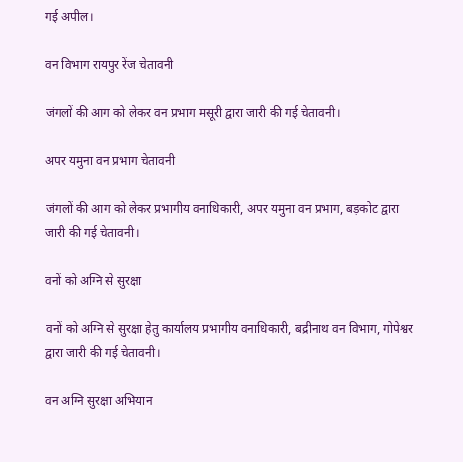गई अपील।

वन विभाग रायपुर रेंज चेतावनी

जंगलों की आग को लेकर वन प्रभाग मसूरी द्वारा जारी की गई चेतावनी।

अपर यमुना वन प्रभाग चेतावनी

जंगलों की आग को लेकर प्रभागीय वनाधिकारी, अपर यमुना वन प्रभाग, बड़कोट द्वारा जारी की गई चेतावनी।

वनों को अग्नि से सुरक्षा

वनों को अग्नि से सुरक्षा हेतु कार्यालय प्रभागीय वनाधिकारी, बद्रीनाथ वन विभाग, गोपेश्वर द्वारा जारी की गई चेतावनी।

वन अग्नि सुरक्षा अभियान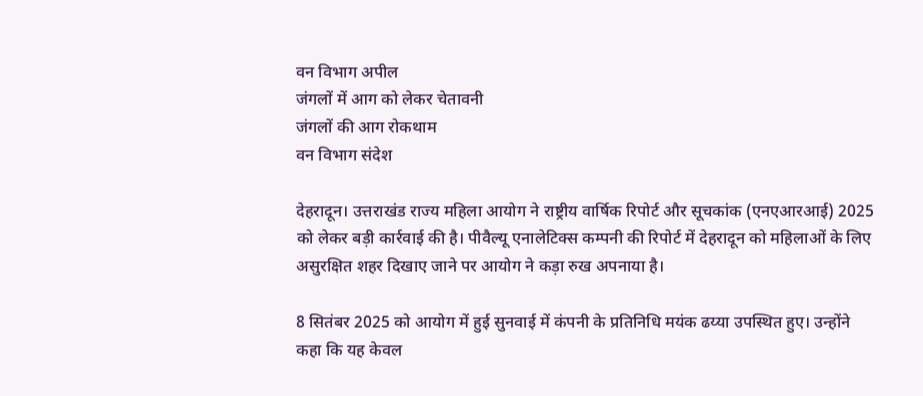वन विभाग अपील
जंगलों में आग को लेकर चेतावनी
जंगलों की आग रोकथाम
वन विभाग संदेश

देहरादून। उत्तराखंड राज्य महिला आयोग ने राष्ट्रीय वार्षिक रिपोर्ट और सूचकांक (एनएआरआई) 2025 को लेकर बड़ी कार्रवाई की है। पीवैल्यू एनालेटिक्स कम्पनी की रिपोर्ट में देहरादून को महिलाओं के लिए असुरक्षित शहर दिखाए जाने पर आयोग ने कड़ा रुख अपनाया है।

8 सितंबर 2025 को आयोग में हुई सुनवाई में कंपनी के प्रतिनिधि मयंक ढय्या उपस्थित हुए। उन्होंने कहा कि यह केवल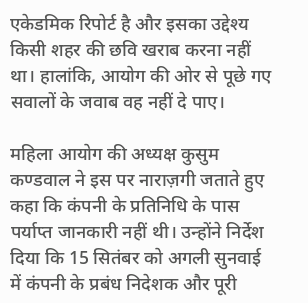एकेडमिक रिपोर्ट है और इसका उद्देश्य किसी शहर की छवि खराब करना नहीं था। हालांकि, आयोग की ओर से पूछे गए सवालों के जवाब वह नहीं दे पाए।

महिला आयोग की अध्यक्ष कुसुम कण्डवाल ने इस पर नाराज़गी जताते हुए कहा कि कंपनी के प्रतिनिधि के पास पर्याप्त जानकारी नहीं थी। उन्होंने निर्देश दिया कि 15 सितंबर को अगली सुनवाई में कंपनी के प्रबंध निदेशक और पूरी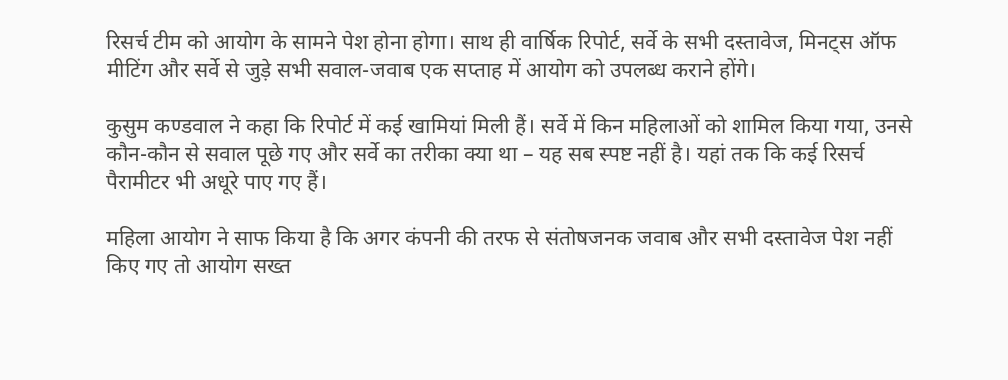रिसर्च टीम को आयोग के सामने पेश होना होगा। साथ ही वार्षिक रिपोर्ट, सर्वे के सभी दस्तावेज, मिनट्स ऑफ मीटिंग और सर्वे से जुड़े सभी सवाल-जवाब एक सप्ताह में आयोग को उपलब्ध कराने होंगे।

कुसुम कण्डवाल ने कहा कि रिपोर्ट में कई खामियां मिली हैं। सर्वे में किन महिलाओं को शामिल किया गया, उनसे कौन-कौन से सवाल पूछे गए और सर्वे का तरीका क्या था – यह सब स्पष्ट नहीं है। यहां तक कि कई रिसर्च पैरामीटर भी अधूरे पाए गए हैं।

महिला आयोग ने साफ किया है कि अगर कंपनी की तरफ से संतोषजनक जवाब और सभी दस्तावेज पेश नहीं किए गए तो आयोग सख्त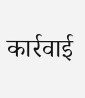कार्रवाई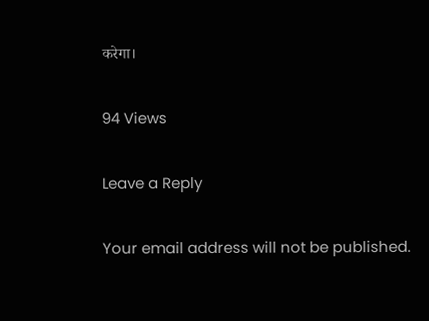करेगा।

94 Views

Leave a Reply

Your email address will not be published.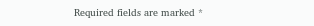Required fields are marked *